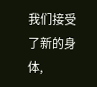我们接受了新的身体,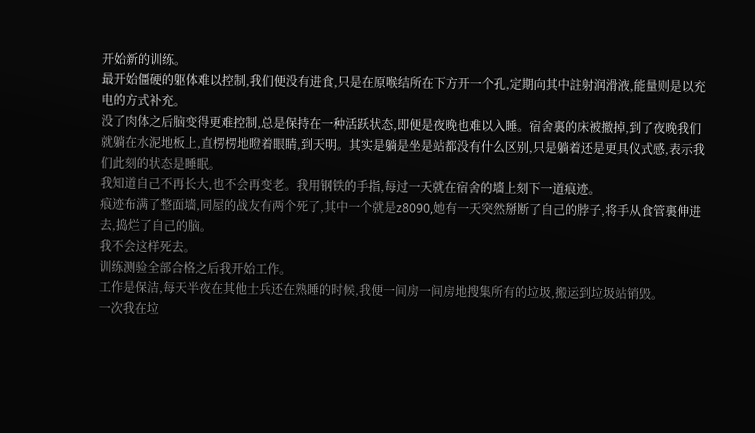开始新的训练。
最开始僵硬的躯体难以控制,我们便没有进食,只是在原喉结所在下方开一个孔,定期向其中註射润滑液,能量则是以充电的方式补充。
没了肉体之后脑变得更难控制,总是保持在一种活跃状态,即便是夜晚也难以入睡。宿舍裏的床被撤掉,到了夜晚我们就躺在水泥地板上,直楞楞地瞪着眼睛,到天明。其实是躺是坐是站都没有什么区别,只是躺着还是更具仪式感,表示我们此刻的状态是睡眠。
我知道自己不再长大,也不会再变老。我用钢铁的手指,每过一天就在宿舍的墻上刻下一道痕迹。
痕迹布满了整面墻,同屋的战友有两个死了,其中一个就是z8090,她有一天突然掰断了自己的脖子,将手从食管裏伸进去,捣烂了自己的脑。
我不会这样死去。
训练测验全部合格之后我开始工作。
工作是保洁,每天半夜在其他士兵还在熟睡的时候,我便一间房一间房地搜集所有的垃圾,搬运到垃圾站销毁。
一次我在垃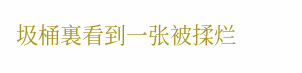圾桶裏看到一张被揉烂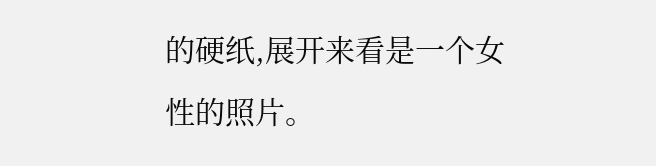的硬纸,展开来看是一个女性的照片。